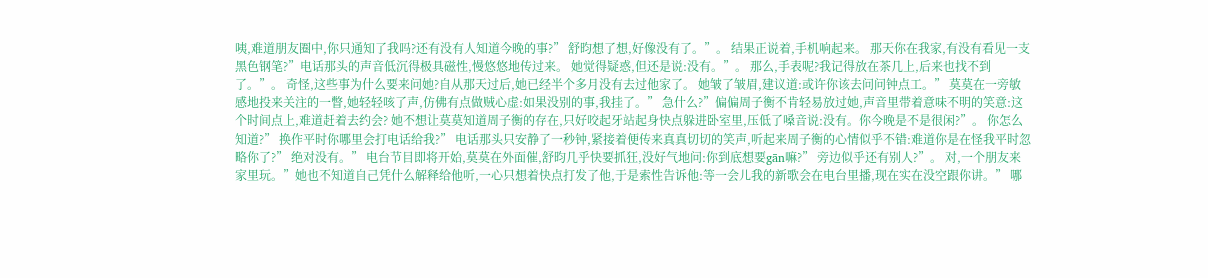咦,难道朋友圈中,你只通知了我吗?还有没有人知道今晚的事?” 舒昀想了想,好像没有了。”。 结果正说着,手机响起来。 那天你在我家,有没有看见一支黑色钢笔?”电话那头的声音低沉得极具磁性,慢悠悠地传过来。 她觉得疑惑,但还是说:没有。”。 那么,手表呢?我记得放在茶几上,后来也找不到了。”。 奇怪,这些事为什么要来问她?自从那天过后,她已经半个多月没有去过他家了。 她皱了皱眉,建议道:或许你该去问问钟点工。” 莫莫在一旁敏感地投来关注的一瞥,她轻轻咳了声,仿佛有点做贼心虚:如果没别的事,我挂了。” 急什么?”偏偏周子衡不肯轻易放过她,声音里带着意味不明的笑意:这个时间点上,难道赶着去约会? 她不想让莫莫知道周子衡的存在,只好咬起牙站起身快点躲进卧室里,压低了嗓音说:没有。你今晚是不是很闲?”。 你怎么知道?” 换作平时你哪里会打电话给我?” 电话那头只安静了一秒钟,紧接着便传来真真切切的笑声,听起来周子衡的心情似乎不错:难道你是在怪我平时忽略你了?” 绝对没有。” 电台节目即将开始,莫莫在外面催,舒昀几乎快要抓狂,没好气地问:你到底想要gān嘛?” 旁边似乎还有别人?”。 对,一个朋友来家里玩。”她也不知道自己凭什么解释给他听,一心只想着快点打发了他,于是索性告诉他:等一会儿我的新歌会在电台里播,现在实在没空跟你讲。” 哪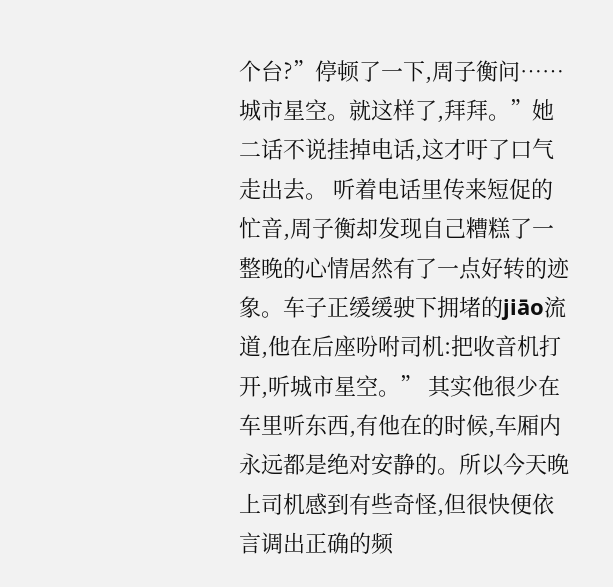个台?”停顿了一下,周子衡问…… 城市星空。就这样了,拜拜。”她二话不说挂掉电话,这才吁了口气走出去。 听着电话里传来短促的忙音,周子衡却发现自己糟糕了一整晚的心情居然有了一点好转的迹象。车子正缓缓驶下拥堵的jiāo流道,他在后座吩咐司机:把收音机打开,听城市星空。” 其实他很少在车里听东西,有他在的时候,车厢内永远都是绝对安静的。所以今天晚上司机感到有些奇怪,但很快便依言调出正确的频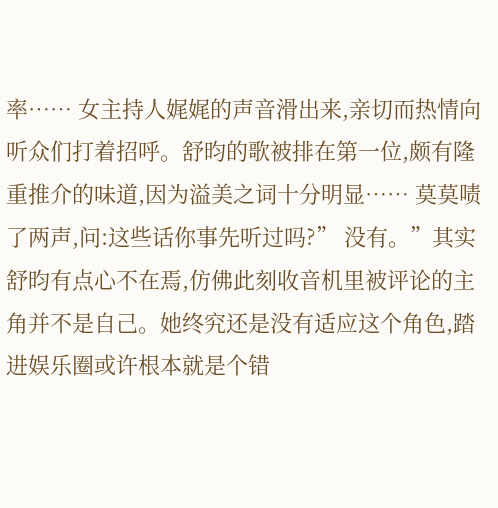率…… 女主持人娓娓的声音滑出来,亲切而热情向听众们打着招呼。舒昀的歌被排在第一位,颇有隆重推介的味道,因为溢美之词十分明显…… 莫莫啧了两声,问:这些话你事先听过吗?” 没有。”其实舒昀有点心不在焉,仿佛此刻收音机里被评论的主角并不是自己。她终究还是没有适应这个角色,踏进娱乐圈或许根本就是个错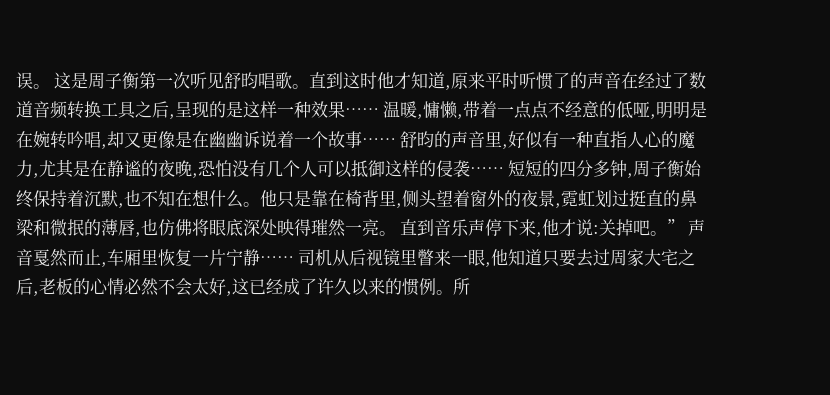误。 这是周子衡第一次听见舒昀唱歌。直到这时他才知道,原来平时听惯了的声音在经过了数道音频转换工具之后,呈现的是这样一种效果…… 温暖,慵懒,带着一点点不经意的低哑,明明是在婉转吟唱,却又更像是在幽幽诉说着一个故事…… 舒昀的声音里,好似有一种直指人心的魔力,尤其是在静谧的夜晚,恐怕没有几个人可以抵御这样的侵袭…… 短短的四分多钟,周子衡始终保持着沉默,也不知在想什么。他只是靠在椅背里,侧头望着窗外的夜景,霓虹划过挺直的鼻梁和微抿的薄唇,也仿佛将眼底深处映得璀然一亮。 直到音乐声停下来,他才说:关掉吧。” 声音戛然而止,车厢里恢复一片宁静…… 司机从后视镜里瞥来一眼,他知道只要去过周家大宅之后,老板的心情必然不会太好,这已经成了许久以来的惯例。所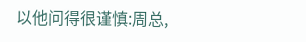以他问得很谨慎:周总,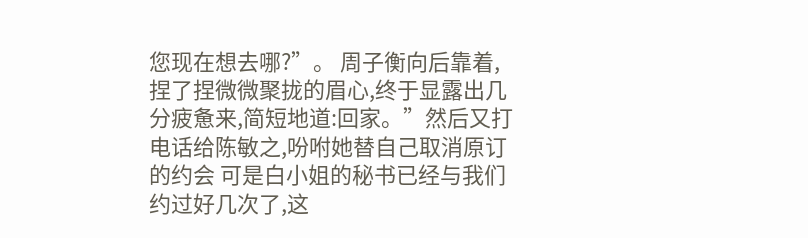您现在想去哪?”。 周子衡向后靠着,捏了捏微微聚拢的眉心,终于显露出几分疲惫来,简短地道:回家。”然后又打电话给陈敏之,吩咐她替自己取消原订的约会 可是白小姐的秘书已经与我们约过好几次了,这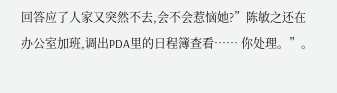回答应了人家又突然不去,会不会惹恼她?”陈敏之还在办公室加班,调出PDA里的日程簿查看…… 你处理。”。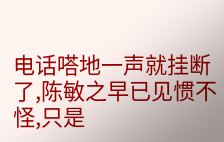电话嗒地一声就挂断了,陈敏之早已见惯不怪,只是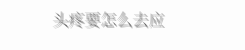头疼要怎么去应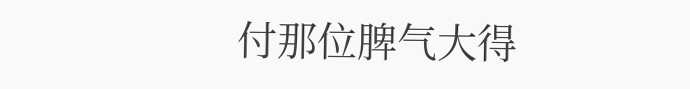付那位脾气大得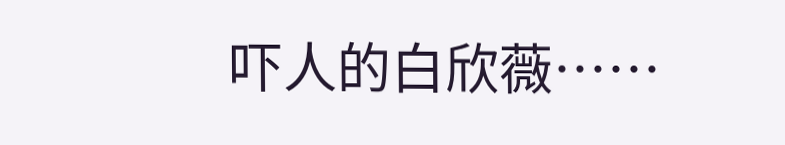吓人的白欣薇……